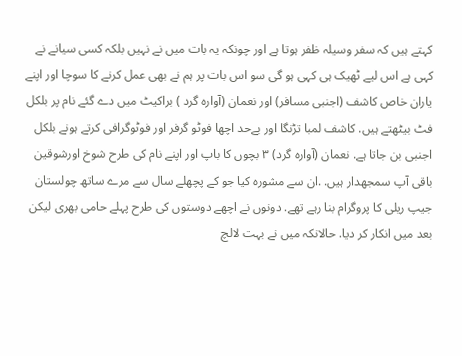کہتے ہیں کہ سفر وسیلہ ظفر ہوتا ہے اور چونکہ یہ بات میں نے نہیں بلکہ کسی سیانے نے کہی ہے اس لیے ٹھیک ہی کہی ہو گی سو اس بات پر ہم نے بھی عمل کرنے کا سوچا اور اپنے یاران خاص کاشف (اجنبی مسافر) اور نعمان (آوارہ گرد ) براکیٹ میں دے گئے نام پر بلکل فٹ بیٹھتے ہیں. کاشف لمبا تڑنگا اور بےحد اچھا فوٹو گرفر اور فوٹوگرافی کرتے ہونے بلکل اجنبی بن جاتا ہے. نعمان (آوارہ گرد) ٣ بچوں کا باپ اور اپنے نام کی طرح شوخ اورشوقین باقی آپ سمجھدار ہیں. .ان سے مشورہ کیا جو کے پچھلے سال سے مرے ساتھ چولستان جیپ ریلی کا پروگرام بنا رہے تھے. دونوں نے اچھے دوستوں کی طرح پہلے حامی بھری لیکن بعد میں انکار کر دیا. حالانکہ میں نے بہت لالچ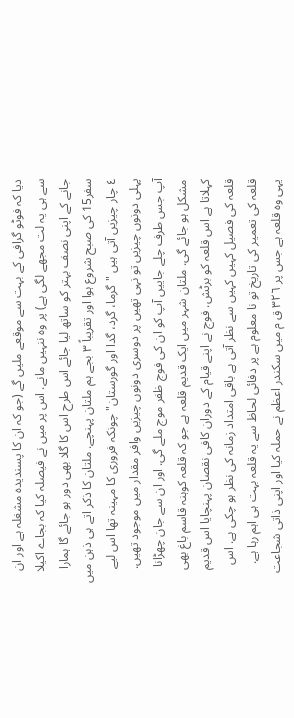دیا کہ فوٹو گرافی کے بہت سے موقعے ملیں گے (جو کہ ان کا پسندیدہ مشغلہ ہے اور ان سے ہی یہ لت مجھے لگی ہے) پر وہ ننہیں مانے. اس پر میں نے فیصلہ کیا کہ بجاے اکیلا جانے کے اپنی نصف بہتر کو ساتھ لیا جائے اس طرح اس کا گلا بھی دور ہو جائے گا ہمارا سفر15 کی صبح شروع ہوا اور تقریباً ٣ بجے ہم ملتان پہنچے. ملتان کا ذکر اتے ہی ذہن میں ٤ چار چیزیں آتی ہیں "گرما، گرد، گدا اور گورستان" چونکہ فروری کا مہینہ تھا اس لیے پہلی دونوں چیزیں تو نہی تھیں پر دوسری دونوں چیزیں وافر مقدار میں موجود تھیں. آپ جس طرف چلے جاییں آپ کو ان کی فوج ظفر موج ملے گی. اور ان سے جان چھڑانا مشکل ہو جائے گی. ملتان شہر میں ایک قدیم قلعہ ہے جو کہ قلعہ کوہنہ قاسم باغ بھی کہلاتا ہے اس قلعہ کو برٹش. فوج نے اپنے قیام کے دوران کافی نقصان پہنچایا اس قدیم قلعہ کی فصیل کہیں کہیں سے نظر آتی ہے باقی امتداد زمانہ کی نظر ہو چکی ہے. اس قلعہ کی تعمیر کی تاریخ تو نا معلوم ہے پر دفائی لحاظ سے یہ قلعہ بہت ہی اہم رہا ہے. یہی وہ قلعہ ہے جس پر ٣٢٦ ق م میں سکندر اعظم نے حملہ کیا اور اپنی ذاتی شجاعت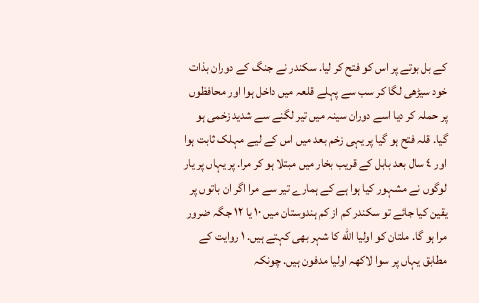کے بل بوتے پر اس کو فتح کر لیا. سکندر نے جنگ کے دوران بذات خود سیڑھی لگا کر سب سے پہلے قلعہ میں داخل ہوا اور محافظوں پر حملہ کر دیا اسے دوران سینہ میں تیر لگنے سے شدید زخمی ہو گیا. قلہ فتح ہو گیا پر یہی زخم بعد میں اس کے لیے مہلک ثابت ہوا اور ٤ سال بعد بابل کے قریب بخار میں مبتلا ہو کر مرا. پر یہاں پر یار لوگوں نے مشہور کیا ہوا ہے کے ہمارے تیر سے مرا اگر ان باتوں پر یقین کیا جائے تو سکندر کم از کم ہندوستان میں ١٠ یا ١٢ جگہ ضرور مرا ہو گا. ملتان کو اولیا الله کا شہر بھی کہتے ہیں. ١ روایت کے مطابق یہاں پر سوا لاکھہ اولیا مدفون ہیں. چونکہ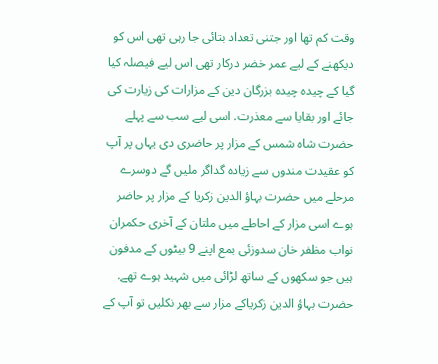وقت کم تھا اور جتنی تعداد بتائی جا رہی تھی اس کو دیکھنے کے لیے عمر خضر درکار تھی اس لیے فیصلہ کیا گیا کے چیدہ چیدہ بزرگان دین کے مزارات کی زیارت کی جائے اور بقایا سے معذرت. اسی لیے سب سے پہلے حضرت شاہ شمس کے مزار پر حاضری دی یہاں پر آپ کو عقیدت مندوں سے زیادہ گداگر ملیں گے دوسرے مرحلے میں حضرت بہاؤ الدین زکریا کے مزار پر حاضر ہوے اسی مزار کے احاطے میں ملتان کے آخری حکمران نواب مظفر خان سدوزئی بمع اپنے 9 بیٹوں کے مدفون ہیں جو سکھوں کے ساتھ لڑائی میں شہید ہوے تھے. حضرت بہاؤ الدین زکریاکے مزار سے بھر نکلیں تو آپ کے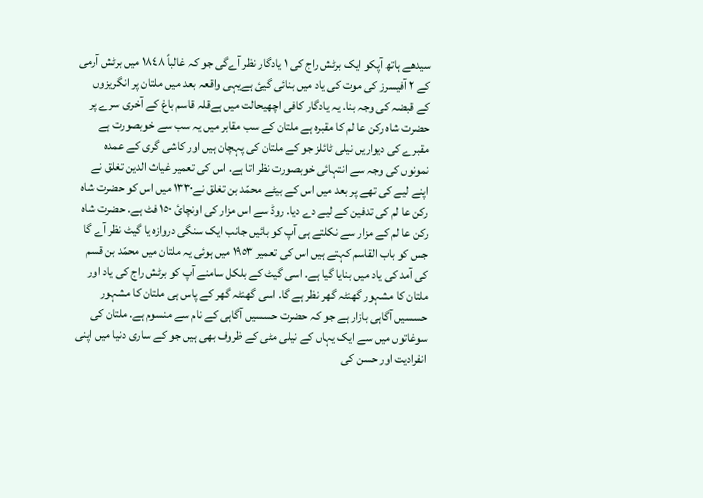سیدھے ہاتھ آپکو ایک برٹش راج کی ١ یادگار نظر آےگی جو کہ غالباً ١٨٤٨ میں برٹش آرمی کے ٢ آفیسرز کی موت کی یاد میں بنائی گیئ ہےیہی واقعہ بعد میں ملتان پر انگریزوں کے قبضہ کی وجہ بنا. یہ یادگار کافی اچھیحالت میں ہےقلہ قاسم باغ کے آخری سرے پر حضرت شاہ رکن عا لم کا مقبرہ ہے ملتان کے سب مقابر میں یہ سب سے خوبصورت ہے مقبرے کی دیواریں نیلی ٹائلز جو کے ملتان کی پہچان ہیں اور کاشی گری کے عمدہ نمونوں کی وجہ سے انتہائی خوبصورت نظر اتا ہے. اس کی تعمیر غیاث الدین تغلق نے اپنے لیے کی تھے پر بعد میں اس کے بیٹے محمّد بن تغلق نے١٣٣٠ میں اس کو حضرت شاہ رکن عا لم کی تدفین کے لیے دے دیا. روڈ سے اس مزار کی اونچائ ١٥٠ فٹ ہے. حضرت شاہ رکن عا لم کے مزار سے نکلتے ہی آپ کو بائیں جانب ایک سنگی دروازہ یا گیٹ نظر آے گا جس کو باب القاسم کہتے ہیں اس کی تعمیر ١٩٥٣ میں ہوئی یہ ملتان میں محمّد بن قسم کی آمد کی یاد میں بنایا گیا ہے. اسی گیٹ کے بلکل سامنے آپ کو برٹش راج کی یاد اور ملتان کا مشہور گھنٹہ گھر نظر ہے گا. اسی گھنٹہ گھر کے پاس ہی ملتان کا مشہور حسسیں آگاہی بازار ہے جو کہ حضرت حسسیں آگاہی کے نام سے منسوم ہے. ملتان کی سوغاتوں میں سے ایک یہاں کے نیلی مٹی کے ظروف بھی ہیں جو کے ساری دنیا میں اپنی انفرادیت اور حسن کی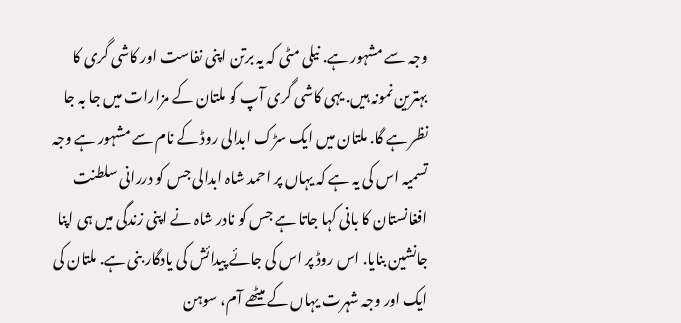وجہ سے مشہور ہے. نیلی مٹی کہ یہ برتن اپنی نفاست اور کاشی گری کا بہترین نمونہ ہیں. یہی کاشی گری آپ کو ملتان کے مزارات میں جا بہ جا نظر ہے گا. ملتان میں ایک سڑک ابدالی روڈ کے نام سے مشہور ہے وجہ تسمیہ اس کی یہ ہے کہ یہاں پر احمد شاہ ابدالی جس کو دررانی سلطنت افغانستان کا بانی کہا جاتا ہے جس کو نادر شاہ نے اپنی زندگی میں ہی اپنا جانشین بنایا. اس روڈ پر اس کی جائے پیدائش کی یادگار بنی ہے. ملتان کی ایک اور وجہ شہرت یہاں کے میٹھے آم، سوہن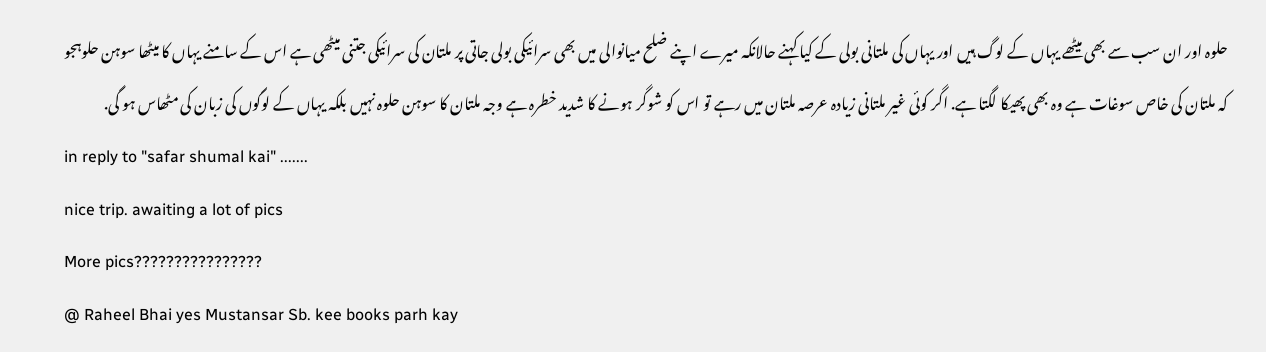حلوہ اور ان سب سے بھی میٹھے یہاں کے لوگ ہیں اور یہاں کی ملتانی بولی کے کیا کہنے حالانکہ میرے اپنے ضلح میانوالی میں بھی سرائیکی بولی جاتی پر ملتان کی سرائیکی جتنی میٹھی ہے اس کے سامنے یہاں کا میٹھا سوہن حلوہجو کہ ملتان کی خاص سوغات ہے وہ بھی پھیکا لگتا ہے. اگر کوئی غیر ملتانی زیادہ عرصہ ملتان میں رہے تو اس کو شوگر ہونے کا شدید خطرہ ہے وجہ ملتان کا سوہن حلوہ نہیں بلکہ یہاں کے لوگوں کی زبان کی مٹھاس ہو گی.
in reply to "safar shumal kai" .......
nice trip. awaiting a lot of pics
More pics????????????????
@ Raheel Bhai yes Mustansar Sb. kee books parh kay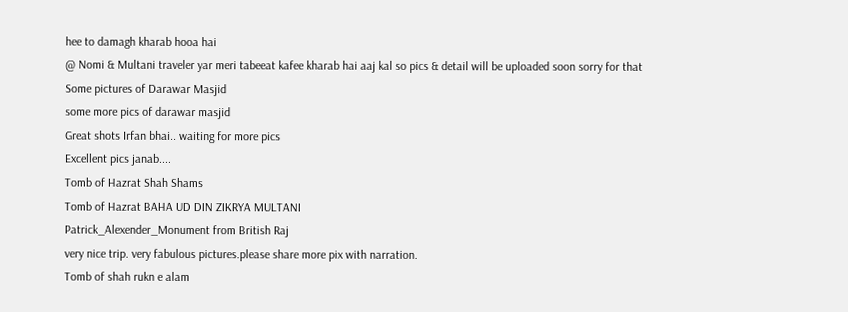hee to damagh kharab hooa hai
@ Nomi & Multani traveler yar meri tabeeat kafee kharab hai aaj kal so pics & detail will be uploaded soon sorry for that
Some pictures of Darawar Masjid
some more pics of darawar masjid
Great shots Irfan bhai.. waiting for more pics
Excellent pics janab....
Tomb of Hazrat Shah Shams
Tomb of Hazrat BAHA UD DIN ZIKRYA MULTANI
Patrick_Alexender_Monument from British Raj
very nice trip. very fabulous pictures.please share more pix with narration.
Tomb of shah rukn e alam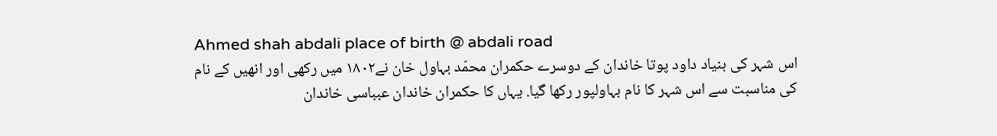Ahmed shah abdali place of birth @ abdali road
اس شہر کی بنیاد داود پوتا خاندان کے دوسرے حکمران محمّد بہاول خان نے١٨٠٢ میں رکھی اور انھیں کے نام کی مناسبت سے اس شہر کا نام بہاولپور رکھا گیا. یہاں کا حکمران خاندان عبباسی خاندان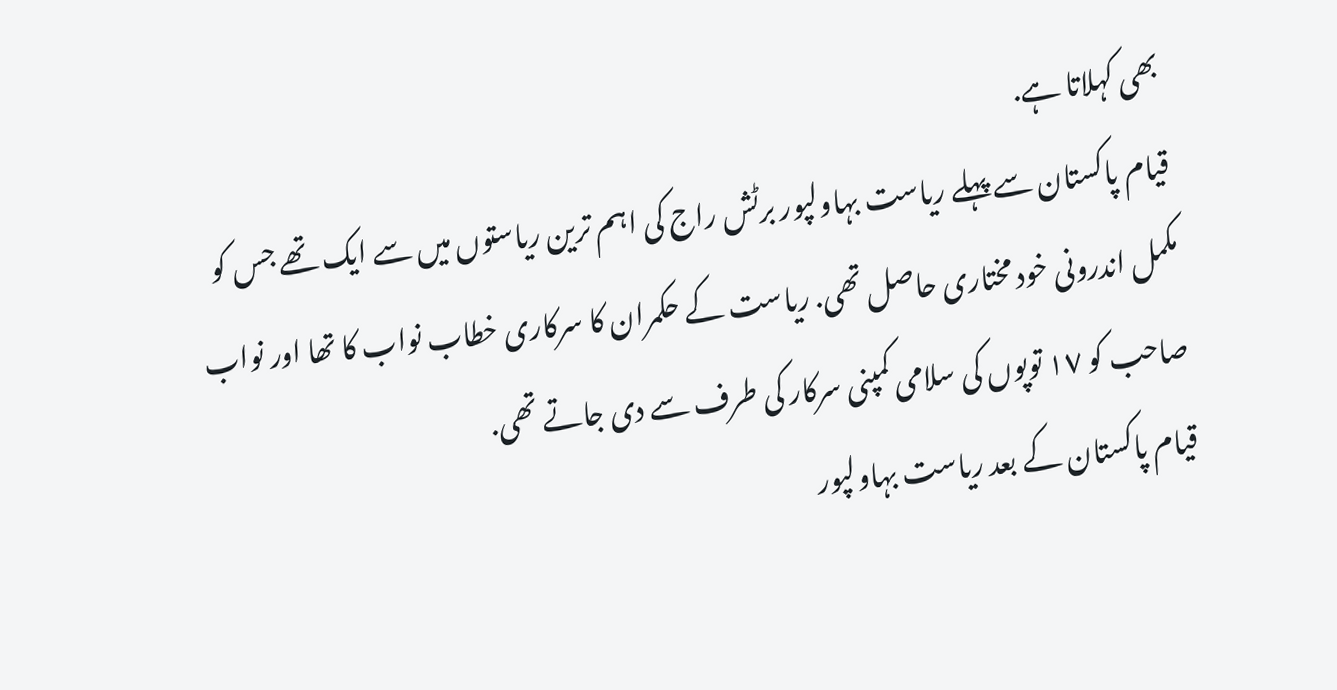بھی کہلاتا ہے.
قیام پاکستان سے پہلے ریاست بہاولپور برٹش راج کی اہم ترین ریاستوں میں سے ایک تھے جس کو مکمل اندرونی خود مختاری حاصل تھی. ریاست کے حکمران کا سرکاری خطاب نواب کا تھا اور نواب صاحب کو ١٧ توپوں کی سلامی کمپنی سرکار کی طرف سے دی جاتے تھی.
قیام پاکستان کے بعد ریاست بہاولپور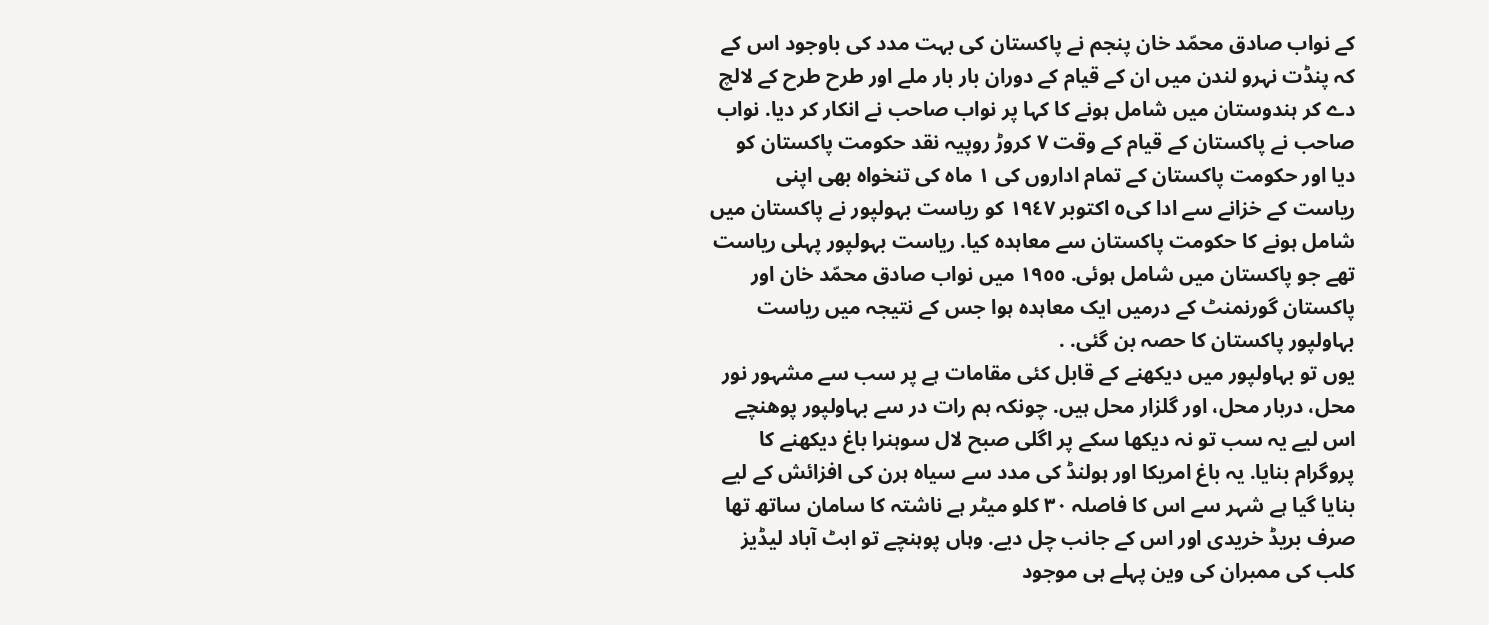کے نواب صادق محمّد خان پنجم نے پاکستان کی بہت مدد کی باوجود اس کے کہ پنڈت نہرو لندن میں ان کے قیام کے دوران بار بار ملے اور طرح طرح کے لالچ دے کر ہندوستان میں شامل ہونے کا کہا پر نواب صاحب نے انکار کر دیا. نواب صاحب نے پاکستان کے قیام کے وقت ٧ کروڑ روپیہ نقد حکومت پاکستان کو دیا اور حکومت پاکستان کے تمام اداروں کی ١ ماہ کی تنخواہ بھی اپنی ریاست کے خزانے سے ادا کی٥ اکتوبر ١٩٤٧ کو ریاست بہولپور نے پاکستان میں شامل ہونے کا حکومت پاکستان سے معاہدہ کیا. ریاست بہولپور پہلی ریاست تھے جو پاکستان میں شامل ہوئی. ١٩٥٥ میں نواب صادق محمّد خان اور پاکستان گورنمنٹ کے درمیں ایک معاہدہ ہوا جس کے نتیجہ میں ریاست بہاولپور پاکستان کا حصہ بن گئی. .
یوں تو بہاولپور میں دیکھنے کے قابل کئی مقامات ہے پر سب سے مشہور نور محل، دربار محل، اور گلزار محل ہیں. چونکہ ہم رات در سے بہاولپور پوھنچے اس لیے یہ سب تو نہ دیکھا سکے پر اگلی صبح لال سوہنرا باغ دیکھنے کا پروگرام بنایا. یہ باغ امریکا اور ہولنڈ کی مدد سے سیاہ ہرن کی افزائش کے لیے بنایا گیا ہے شہر سے اس کا فاصلہ ٣٠ کلو میٹر ہے ناشتہ کا سامان ساتھ تھا صرف بریڈ خریدی اور اس کے جانب چل دیے. وہاں پوہنچے تو ابٹ آباد لیڈیز کلب کی ممبران کی وین پہلے ہی موجود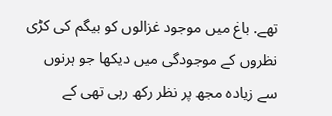تھے. باغ میں موجود غزالوں کو بیگم کی کڑی نظروں کے موجودگی میں دیکھا جو ہرنوں سے زیادہ مجھ پر نظر رکھ رہی تھی کے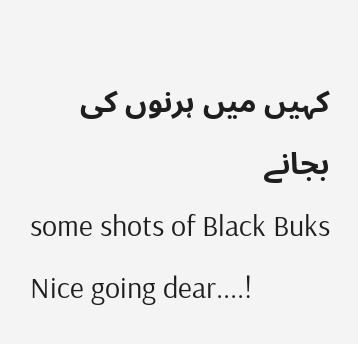کہیں میں ہرنوں کی بجانے
some shots of Black Buks
Nice going dear....!